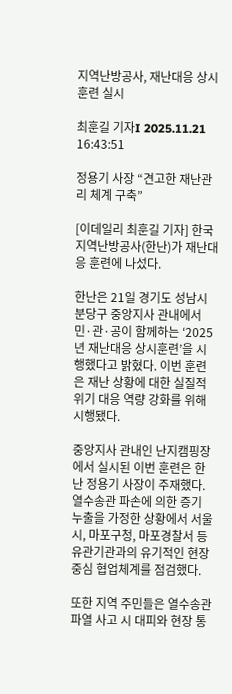지역난방공사, 재난대응 상시훈련 실시

최훈길 기자I 2025.11.21 16:43:51

정용기 사장 “견고한 재난관리 체계 구축”

[이데일리 최훈길 기자] 한국지역난방공사(한난)가 재난대응 훈련에 나섰다.

한난은 21일 경기도 성남시 분당구 중앙지사 관내에서 민·관·공이 함께하는 ‘2025년 재난대응 상시훈련’을 시행했다고 밝혔다. 이번 훈련은 재난 상황에 대한 실질적 위기 대응 역량 강화를 위해 시행됐다.

중앙지사 관내인 난지캠핑장에서 실시된 이번 훈련은 한난 정용기 사장이 주재했다. 열수송관 파손에 의한 증기 누출을 가정한 상황에서 서울시, 마포구청, 마포경찰서 등 유관기관과의 유기적인 현장 중심 협업체계를 점검했다.

또한 지역 주민들은 열수송관 파열 사고 시 대피와 현장 통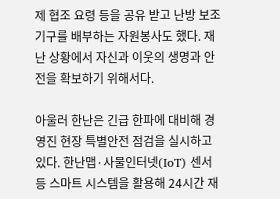제 협조 요령 등을 공유 받고 난방 보조기구를 배부하는 자원봉사도 했다. 재난 상황에서 자신과 이웃의 생명과 안전을 확보하기 위해서다.

아울러 한난은 긴급 한파에 대비해 경영진 현장 특별안전 점검을 실시하고 있다. 한난맵·사물인터넷(IoT) 센서 등 스마트 시스템을 활용해 24시간 재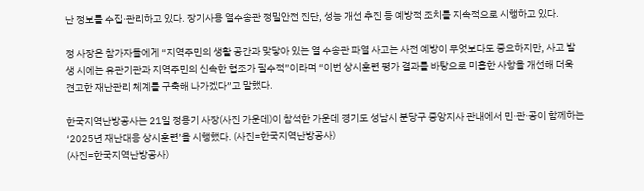난 정보를 수집·관리하고 있다. 장기사용 열수송관 정밀안전 진단, 성능 개선 추진 등 예방적 조치를 지속적으로 시행하고 있다.

정 사장은 참가자들에게 “지역주민의 생활 공간과 맞닿아 있는 열 수송관 파열 사고는 사전 예방이 무엇보다도 중요하지만, 사고 발생 시에는 유관기관과 지역주민의 신속한 협조가 필수적”이라며 “이번 상시훈련 평가 결과를 바탕으로 미흡한 사항을 개선해 더욱 견고한 재난관리 체계를 구축해 나가겠다”고 말했다.

한국지역난방공사는 21일 정용기 사장(사진 가운데)이 참석한 가운데 경기도 성남시 분당구 중앙지사 관내에서 민·관·공이 함께하는 ‘2025년 재난대응 상시훈련’을 시행했다. (사진=한국지역난방공사)
(사진=한국지역난방공사)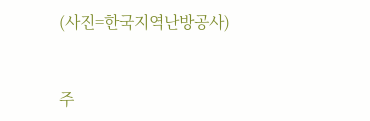(사진=한국지역난방공사)


주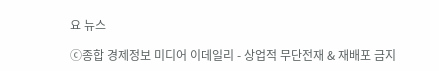요 뉴스

ⓒ종합 경제정보 미디어 이데일리 - 상업적 무단전재 & 재배포 금지